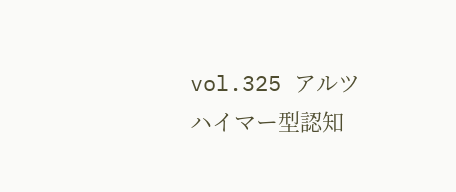vol.325 アルツハイマー型認知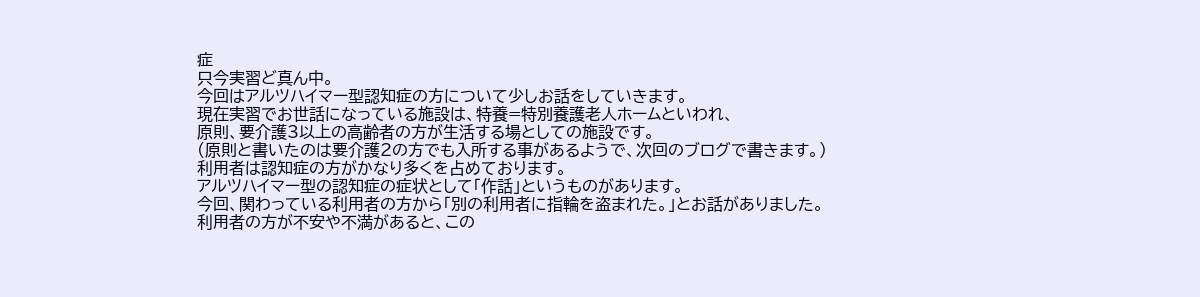症
只今実習ど真ん中。
今回はアルツハイマー型認知症の方について少しお話をしていきます。
現在実習でお世話になっている施設は、特養=特別養護老人ホームといわれ、
原則、要介護3以上の高齢者の方が生活する場としての施設です。
(原則と書いたのは要介護2の方でも入所する事があるようで、次回のブログで書きます。)
利用者は認知症の方がかなり多くを占めております。
アルツハイマー型の認知症の症状として「作話」というものがあります。
今回、関わっている利用者の方から「別の利用者に指輪を盗まれた。」とお話がありました。
利用者の方が不安や不満があると、この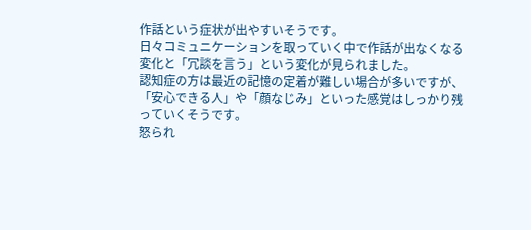作話という症状が出やすいそうです。
日々コミュニケーションを取っていく中で作話が出なくなる変化と「冗談を言う」という変化が見られました。
認知症の方は最近の記憶の定着が難しい場合が多いですが、
「安心できる人」や「顔なじみ」といった感覚はしっかり残っていくそうです。
怒られ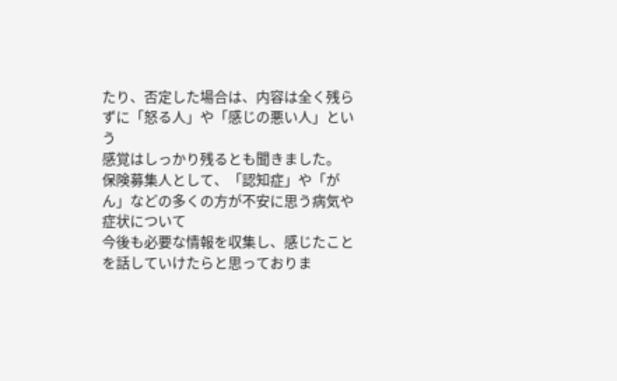たり、否定した場合は、内容は全く残らずに「怒る人」や「感じの悪い人」という
感覚はしっかり残るとも聞きました。
保険募集人として、「認知症」や「がん」などの多くの方が不安に思う病気や症状について
今後も必要な情報を収集し、感じたことを話していけたらと思っておりま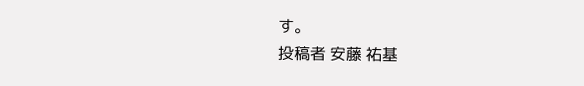す。
投稿者 安藤 祐基